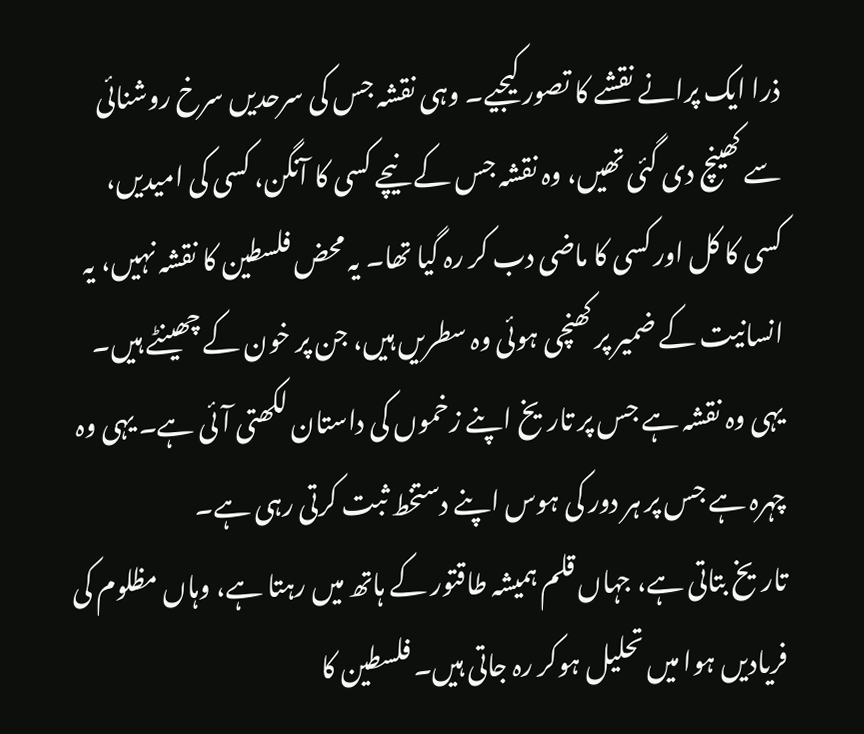ذرا ایک پرانے نقشے کا تصور کیجیے۔ وہی نقشہ جس کی سرحدیں سرخ روشنائی سے کھینچ دی گئی تھیں، وہ نقشہ جس کے نیچے کسی کا آنگن، کسی کی امیدیں، کسی کا کل اور کسی کا ماضی دب کر رہ گیا تھا۔ یہ محض فلسطین کا نقشہ نہیں، یہ انسانیت کے ضمیر پر کھنچی ہوئی وہ سطریں ہیں، جن پر خون کے چھینٹے ہیں۔ یہی وہ نقشہ ہے جس پر تاریخ اپنے زخموں کی داستان لکھتی آئی ہے۔ یہی وہ چہرہ ہے جس پر ہر دور کی ہوس اپنے دستخط ثبت کرتی رہی ہے۔
تاریخ بتاتی ہے، جہاں قلم ہمیشہ طاقتور کے ہاتھ میں رہتا ہے، وہاں مظلوم کی فریادیں ہوا میں تحلیل ہوکر رہ جاتی ہیں۔ فلسطین کا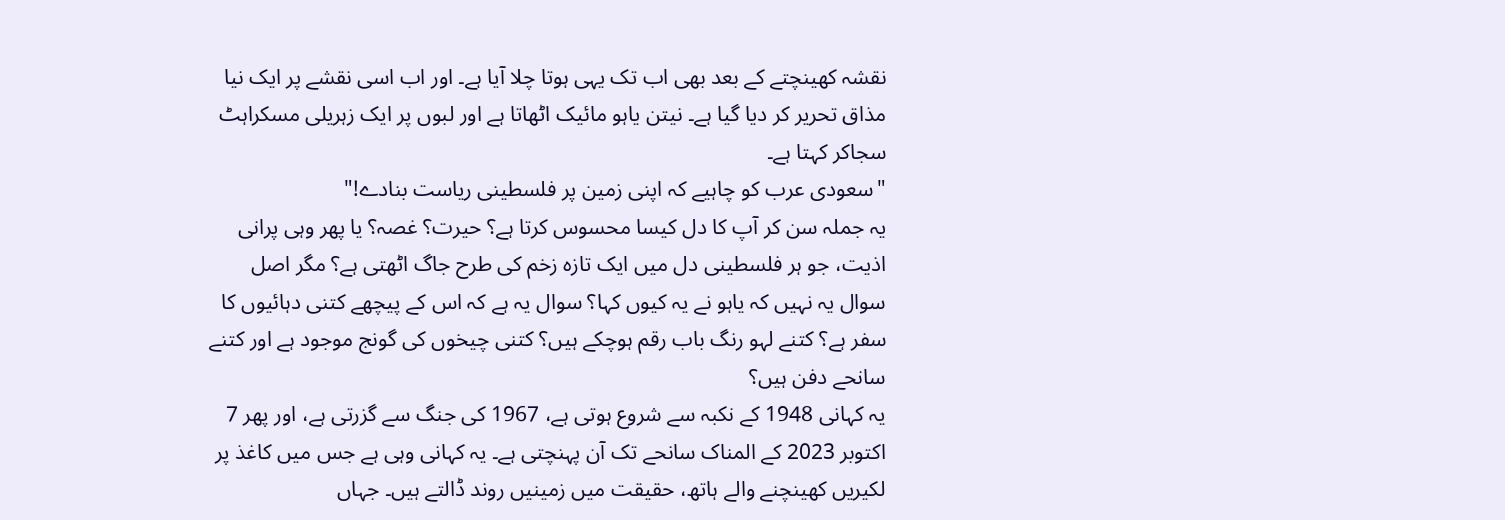نقشہ کھینچتے کے بعد بھی اب تک یہی ہوتا چلا آیا ہے۔ اور اب اسی نقشے پر ایک نیا مذاق تحریر کر دیا گیا ہے۔ نیتن یاہو مائیک اٹھاتا ہے اور لبوں پر ایک زہریلی مسکراہٹ سجاکر کہتا ہے۔
"سعودی عرب کو چاہیے کہ اپنی زمین پر فلسطینی ریاست بنادے!"
یہ جملہ سن کر آپ کا دل کیسا محسوس کرتا ہے؟ حیرت؟ غصہ؟ یا پھر وہی پرانی اذیت، جو ہر فلسطینی دل میں ایک تازہ زخم کی طرح جاگ اٹھتی ہے؟ مگر اصل سوال یہ نہیں کہ یاہو نے یہ کیوں کہا؟ سوال یہ ہے کہ اس کے پیچھے کتنی دہائیوں کا سفر ہے؟ کتنے لہو رنگ باب رقم ہوچکے ہیں؟ کتنی چیخوں کی گونج موجود ہے اور کتنے سانحے دفن ہیں؟
یہ کہانی 1948 کے نکبہ سے شروع ہوتی ہے، 1967 کی جنگ سے گزرتی ہے، اور پھر 7 اکتوبر 2023 کے المناک سانحے تک آن پہنچتی ہے۔ یہ کہانی وہی ہے جس میں کاغذ پر لکیریں کھینچنے والے ہاتھ، حقیقت میں زمینیں روند ڈالتے ہیں۔ جہاں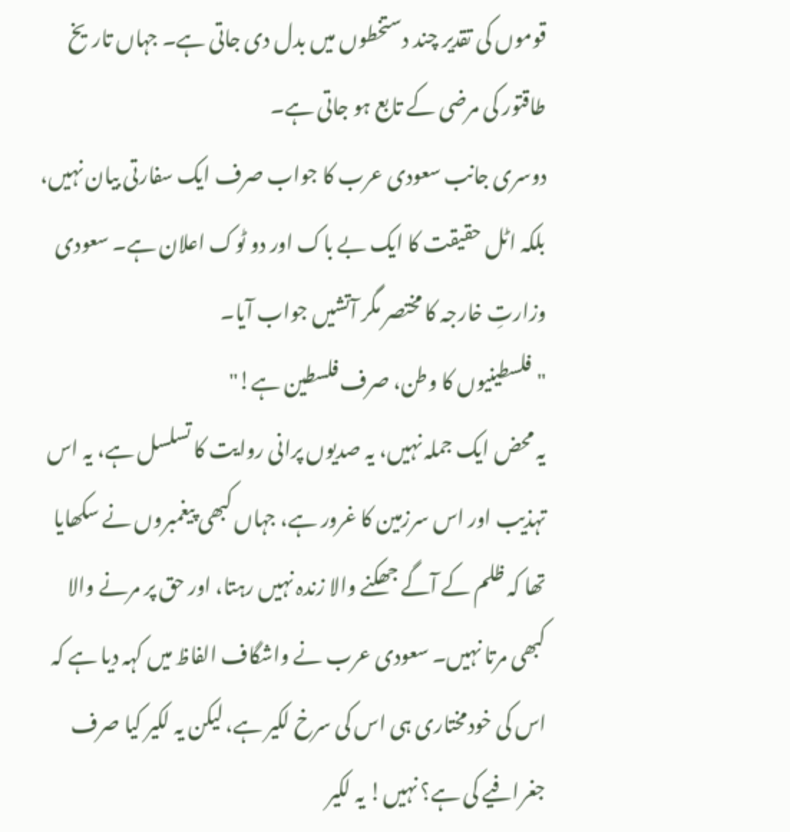قوموں کی تقدیر چند دستخطوں میں بدل دی جاتی ہے۔ جہاں تاریخ طاقتور کی مرضی کے تابع ہو جاتی ہے۔
دوسری جانب سعودی عرب کا جواب صرف ایک سفارتی بیان نہیں، بلکہ اٹل حقیقت کا ایک بے باک اور دو ٹوک اعلان ہے۔ سعودی وزارتِ خارجہ کا مختصر مگر آتشیں جواب آیا۔
"فلسطینیوں کا وطن، صرف فلسطین ہے!"
یہ محض ایک جملہ نہیں، یہ صدیوں پرانی روایت کا تسلسل ہے، یہ اس تہذیب اور اس سرزمین کا غرور ہے، جہاں کبھی پیغمبروں نے سکھایا تھا کہ ظلم کے آگے جھکنے والا زندہ نہیں رہتا، اور حق پر مرنے والا کبھی مرتا نہیں۔ سعودی عرب نے واشگاف الفاظ میں کہہ دیا ہے کہ اس کی خودمختاری ہی اس کی سرخ لکیر ہے، لیکن یہ لکیر کیا صرف جغرافیے کی ہے؟ نہیں! یہ لکیر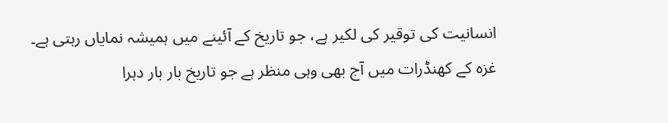انسانیت کی توقیر کی لکیر ہے، جو تاریخ کے آئینے میں ہمیشہ نمایاں رہتی ہے۔
غزہ کے کھنڈرات میں آج بھی وہی منظر ہے جو تاریخ بار بار دہرا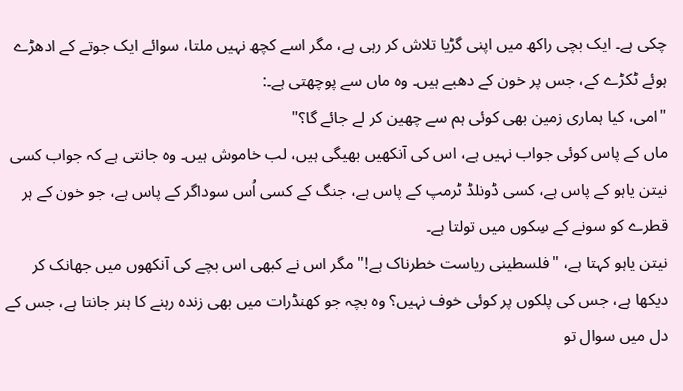چکی ہے۔ ایک بچی راکھ میں اپنی گڑیا تلاش کر رہی ہے، مگر اسے کچھ نہیں ملتا، سوائے ایک جوتے کے ادھڑے ہوئے ٹکڑے کے، جس پر خون کے دھبے ہیں۔ وہ ماں سے پوچھتی ہے۔:
"امی، کیا ہماری زمین بھی کوئی ہم سے چھین کر لے جائے گا؟"
ماں کے پاس کوئی جواب نہیں ہے، اس کی آنکھیں بھیگی ہیں، لب خاموش ہیں۔ وہ جانتی ہے کہ جواب کسی نیتن یاہو کے پاس ہے، کسی ڈونلڈ ٹرمپ کے پاس ہے، جنگ کے کسی اُس سوداگر کے پاس ہے، جو خون کے ہر قطرے کو سونے کے سِکوں میں تولتا ہے۔
نیتن یاہو کہتا ہے، "فلسطینی ریاست خطرناک ہے!" مگر اس نے کبھی اس بچے کی آنکھوں میں جھانک کر دیکھا ہے، جس کی پلکوں پر کوئی خوف نہیں؟ وہ بچہ جو کھنڈرات میں بھی زندہ رہنے کا ہنر جانتا ہے، جس کے دل میں سوال تو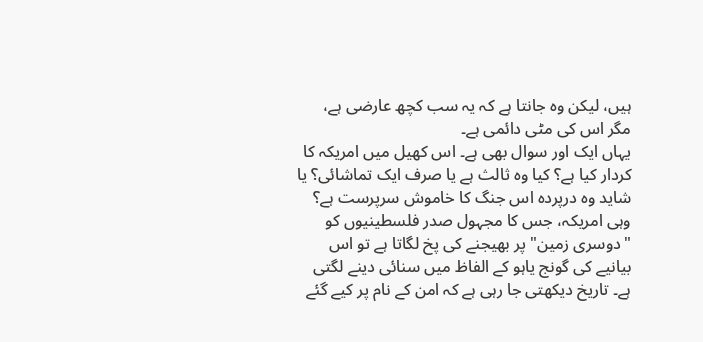ہیں، لیکن وہ جانتا ہے کہ یہ سب کچھ عارضی ہے، مگر اس کی مٹی دائمی ہے۔
یہاں ایک اور سوال بھی ہے۔ اس کھیل میں امریکہ کا کردار کیا ہے؟ کیا وہ ثالث ہے یا صرف ایک تماشائی؟ یا شاید وہ درپردہ اس جنگ کا خاموش سرپرست ہے؟ وہی امریکہ، جس کا مجہول صدر فلسطینیوں کو "دوسری زمین" پر بھیجنے کی پخ لگاتا ہے تو اس بیانیے کی گونج یاہو کے الفاظ میں سنائی دینے لگتی ہے۔ تاریخ دیکھتی جا رہی ہے کہ امن کے نام پر کیے گئے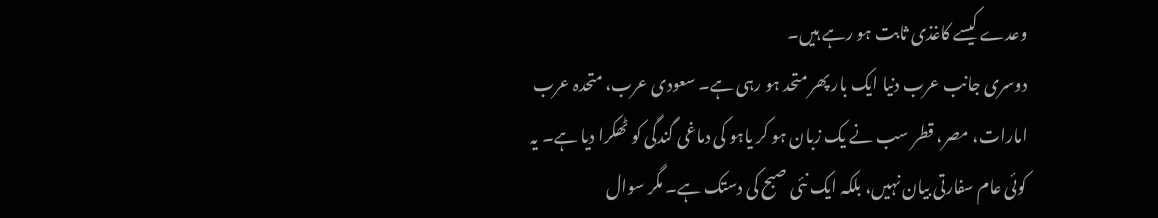وعدے کیسے کاغذی ثابت ہو رہے ہیں۔
دوسری جانب عرب دنیا ایک بار پھر متحد ہو رہی ہے۔ سعودی عرب، متحدہ عرب امارات، مصر، قطر سب نے یک زبان ہو کر یاہو کی دماغی گندگی کو ٹھکرا دیا ہے۔ یہ کوئی عام سفارتی بیان نہیں، بلکہ ایک نئی صبح کی دستک ہے۔ مگر سوال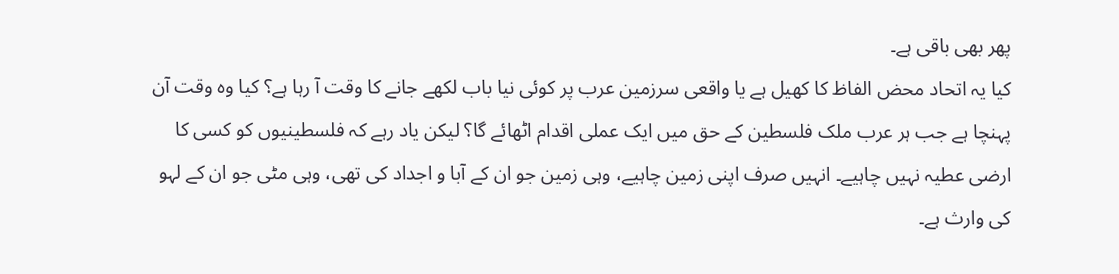پھر بھی باقی ہے۔
کیا یہ اتحاد محض الفاظ کا کھیل ہے یا واقعی سرزمین عرب پر کوئی نیا باب لکھے جانے کا وقت آ رہا ہے؟ کیا وہ وقت آن پہنچا ہے جب ہر عرب ملک فلسطین کے حق میں ایک عملی اقدام اٹھائے گا؟ لیکن یاد رہے کہ فلسطینیوں کو کسی کا ارضی عطیہ نہیں چاہیے۔ انہیں صرف اپنی زمین چاہیے، وہی زمین جو ان کے آبا و اجداد کی تھی، وہی مٹی جو ان کے لہو کی وارث ہے۔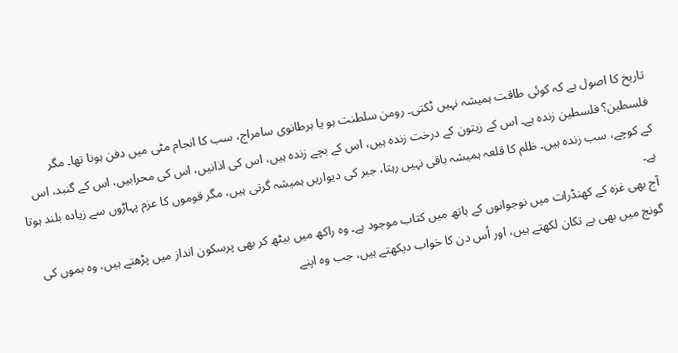تاریخ کا اصول ہے کہ کوئی طاقت ہمیشہ نہیں ٹکتی۔ رومن سلطنت ہو یا برطانوی سامراج، سب کا انجام مٹی میں دفن ہونا تھا۔ مگر فلسطین؟ فلسطین زندہ ہے۔ اس کے زیتون کے درخت زندہ ہیں، اس کے بچے زندہ ہیں، اس کی اذانیں، اس کی محرابیں، اس کے گنبد، اس کے کوچے، سب زندہ ہیں۔ ظلم کا قلعہ ہمیشہ باقی نہیں رہتا، جبر کی دیواریں ہمیشہ گرتی ہیں، مگر قوموں کا عزم پہاڑوں سے زیادہ بلند ہوتا ہے۔
آج بھی غزہ کے کھنڈرات میں نوجوانوں کے ہاتھ میں کتاب موجود ہے۔ وہ راکھ میں بیٹھ کر بھی پرسکون انداز میں پڑھتے ہیں، وہ بموں کی گونج میں بھی بے تکان لکھتے ہیں، اور اُس دن کا خواب دیکھتے ہیں، جب وہ اپنے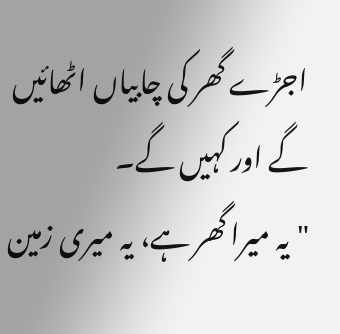اجڑے گھر کی چابیاں اٹھائیں گے اور کہیں گے۔
"یہ میرا گھر ہے، یہ میری زمین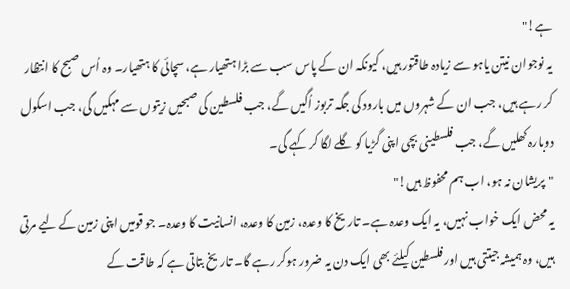ہے!"
یہ نوجوان نیتن یاہو سے زیادہ طاقتور ہیں، کیونکہ ان کے پاس سب سے بڑا ہتھیار ہے، سچائی کا ہتھیار۔ وہ اُس صبح کا انتظار کر رہے ہیں، جب ان کے شہروں میں بارود کی جگہ تربوز اُگیں گے، جب فلسطین کی صبحیں زیتوں سے مہکیں گی، جب اسکول دوبارہ کھلیں گے، جب فلسطینی بچی اپنی گڑیا کو گلے لگا کر کہے گی۔
"پریشان نہ ہو، اب ہم محفوظ ہیں!"
یہ محض ایک خواب نہیں، یہ ایک وعدہ ہے۔ تاریخ کا وعدہ، زمین کا وعدہ، انسانیت کا وعدہ۔ جو قومیں اپنی زمین کے لیے مرتی ہیں، وہ ہمیشہ جیتتی ہیں اور فلسطین کیلئے بھی ایک دن یہ ضرور ہوکر رہے گا۔ تاریخ بتاتی ہے کہ طاقت کے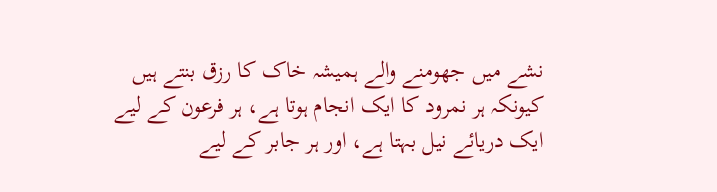نشے میں جھومنے والے ہمیشہ خاک کا رزق بنتے ہیں کیونکہ ہر نمرود کا ایک انجام ہوتا ہے، ہر فرعون کے لیے ایک دریائے نیل بہتا ہے، اور ہر جابر کے لیے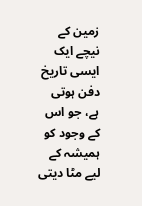زمین کے نیچے ایک ایسی تاریخ دفن ہوتی ہے، جو اس کے وجود کو ہمیشہ کے لیے مٹا دیتی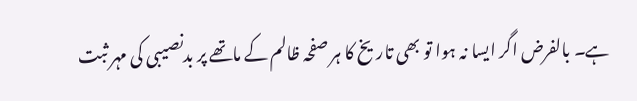ہے۔ بالفرض اگر ایسا نہ ہوا تو بھی تاریخ کا ہر صفحہ ظالم کے ماتھے پر بدنصیبی کی مہر ثبت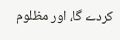کردے گا، اور مظلوم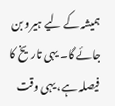ہمیشہ کے لیے ہیرو بن جائے گا۔ یہی تاریخ کا فیصلہ ہے، یہی وقت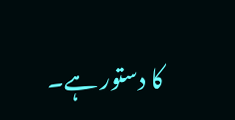کا دستور ہے۔